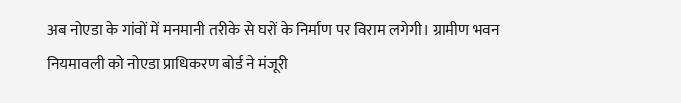अब नोएडा के गांवों में मनमानी तरीके से घरों के निर्माण पर विराम लगेगी। ग्रामीण भवन नियमावली को नोएडा प्राधिकरण बोर्ड ने मंजूरी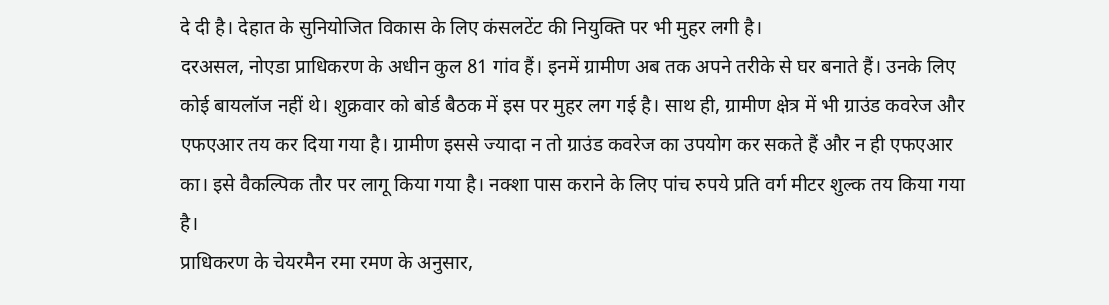दे दी है। देहात के सुनियोजित विकास के लिए कंसलटेंट की नियुक्ति पर भी मुहर लगी है।
दरअसल, नोएडा प्राधिकरण के अधीन कुल 81 गांव हैं। इनमें ग्रामीण अब तक अपने तरीके से घर बनाते हैं। उनके लिए कोई बायलॉज नहीं थे। शुक्रवार को बोर्ड बैठक में इस पर मुहर लग गई है। साथ ही, ग्रामीण क्षेत्र में भी ग्राउंड कवरेज और एफएआर तय कर दिया गया है। ग्रामीण इससे ज्यादा न तो ग्राउंड कवरेज का उपयोग कर सकते हैं और न ही एफएआर का। इसे वैकल्पिक तौर पर लागू किया गया है। नक्शा पास कराने के लिए पांच रुपये प्रति वर्ग मीटर शुल्क तय किया गया है।
प्राधिकरण के चेयरमैन रमा रमण के अनुसार,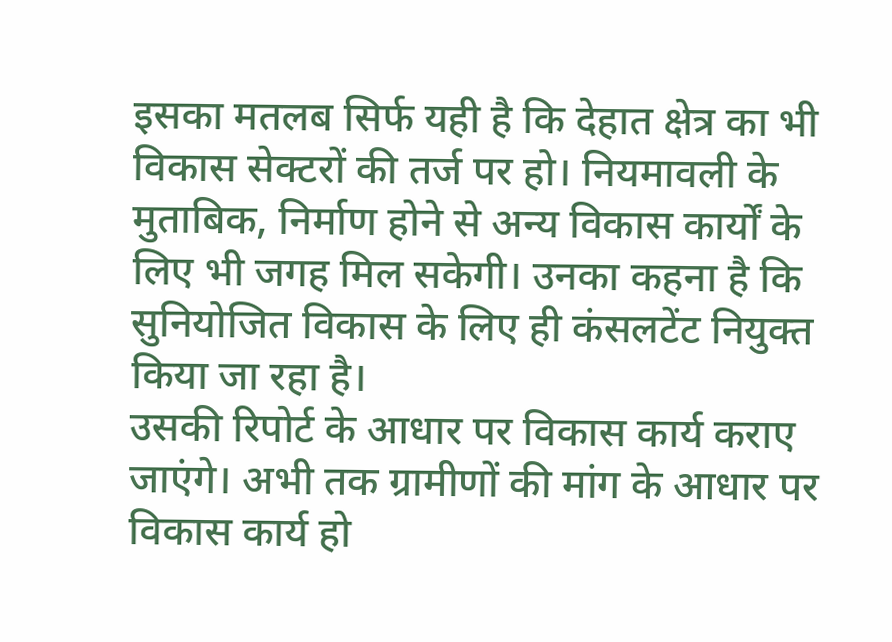इसका मतलब सिर्फ यही है कि देहात क्षेत्र का भी विकास सेक्टरों की तर्ज पर हो। नियमावली के मुताबिक, निर्माण होने से अन्य विकास कार्यों के लिए भी जगह मिल सकेगी। उनका कहना है कि सुनियोजित विकास के लिए ही कंसलटेंट नियुक्त किया जा रहा है।
उसकी रिपोर्ट के आधार पर विकास कार्य कराए जाएंगे। अभी तक ग्रामीणों की मांग के आधार पर विकास कार्य हो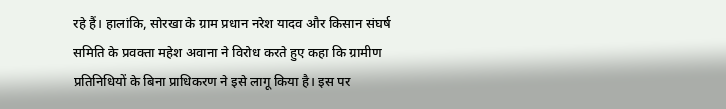रहे हैं। हालांकि, सोरखा के ग्राम प्रधान नरेश यादव और किसान संघर्ष समिति के प्रवक्ता महेश अवाना ने विरोध करते हुए कहा कि ग्रामीण प्रतिनिधियों के बिना प्राधिकरण ने इसे लागू किया है। इस पर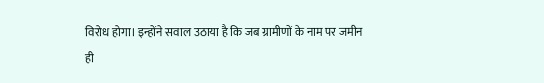विरोध होगा। इन्होंने सवाल उठाया है कि जब ग्रामीणों के नाम पर जमीन ही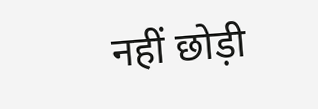नहीं छोड़ी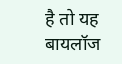है तो यह बायलॉज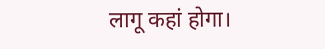लागू कहां होगा।